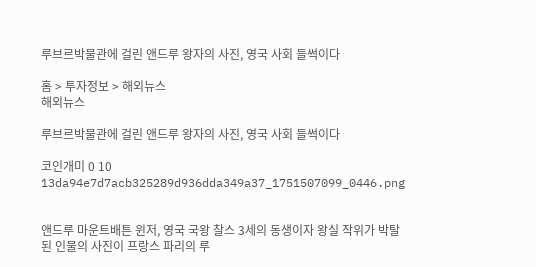루브르박물관에 걸린 앤드루 왕자의 사진, 영국 사회 들썩이다

홈 > 투자정보 > 해외뉴스
해외뉴스

루브르박물관에 걸린 앤드루 왕자의 사진, 영국 사회 들썩이다

코인개미 0 10
13da94e7d7acb325289d936dda349a37_1751507099_0446.png


앤드루 마운트배튼 윈저, 영국 국왕 찰스 3세의 동생이자 왕실 작위가 박탈된 인물의 사진이 프랑스 파리의 루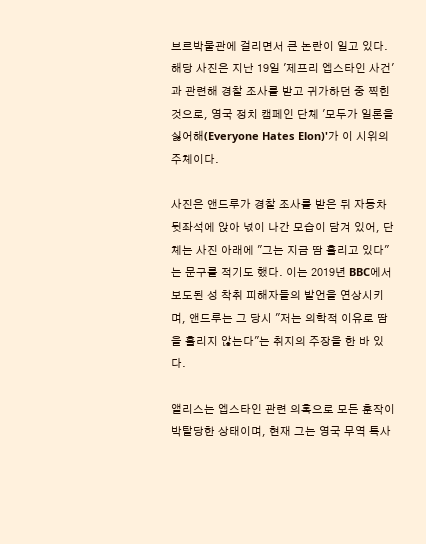브르박물관에 걸리면서 큰 논란이 일고 있다. 해당 사진은 지난 19일 '제프리 엡스타인 사건'과 관련해 경찰 조사를 받고 귀가하던 중 찍힌 것으로, 영국 정치 캠페인 단체 '모두가 일론을 싫어해(Everyone Hates Elon)'가 이 시위의 주체이다.

사진은 앤드루가 경찰 조사를 받은 뒤 자동차 뒷좌석에 앉아 넋이 나간 모습이 담겨 있어, 단체는 사진 아래에 "그는 지금 땀 흘리고 있다"는 문구를 적기도 했다. 이는 2019년 BBC에서 보도된 성 착취 피해자들의 발언을 연상시키며, 앤드루는 그 당시 "저는 의학적 이유로 땀을 흘리지 않는다"는 취지의 주장을 한 바 있다.

앨리스는 엡스타인 관련 의혹으로 모든 훈작이 박탈당한 상태이며, 현재 그는 영국 무역 특사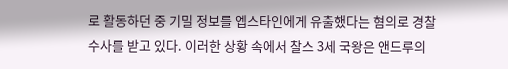로 활동하던 중 기밀 정보를 엡스타인에게 유출했다는 혐의로 경찰 수사를 받고 있다. 이러한 상황 속에서 찰스 3세 국왕은 앤드루의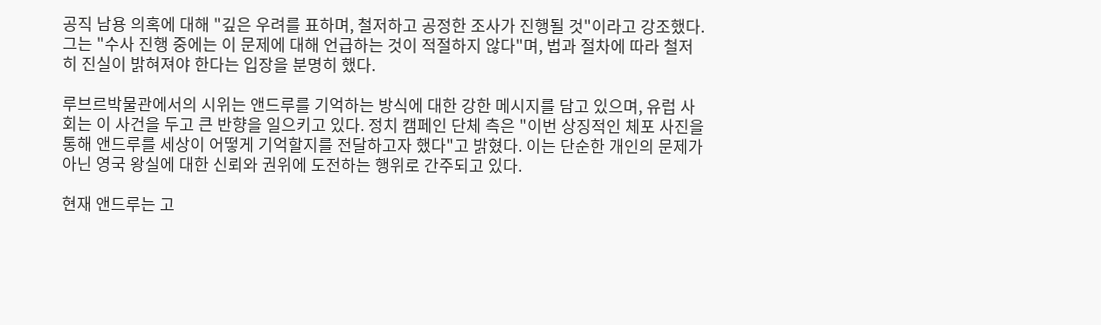공직 남용 의혹에 대해 "깊은 우려를 표하며, 철저하고 공정한 조사가 진행될 것"이라고 강조했다. 그는 "수사 진행 중에는 이 문제에 대해 언급하는 것이 적절하지 않다"며, 법과 절차에 따라 철저히 진실이 밝혀져야 한다는 입장을 분명히 했다.

루브르박물관에서의 시위는 앤드루를 기억하는 방식에 대한 강한 메시지를 담고 있으며, 유럽 사회는 이 사건을 두고 큰 반향을 일으키고 있다. 정치 캠페인 단체 측은 "이번 상징적인 체포 사진을 통해 앤드루를 세상이 어떻게 기억할지를 전달하고자 했다"고 밝혔다. 이는 단순한 개인의 문제가 아닌 영국 왕실에 대한 신뢰와 권위에 도전하는 행위로 간주되고 있다.

현재 앤드루는 고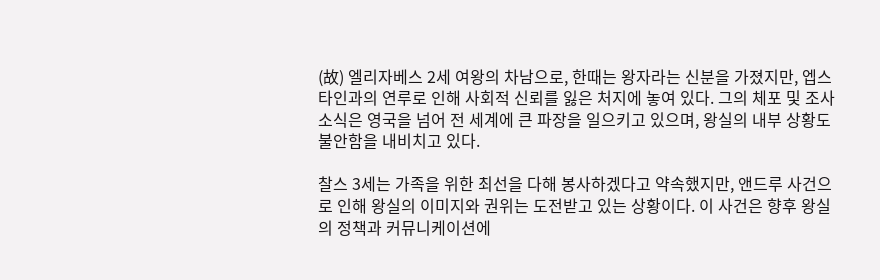(故) 엘리자베스 2세 여왕의 차남으로, 한때는 왕자라는 신분을 가졌지만, 엡스타인과의 연루로 인해 사회적 신뢰를 잃은 처지에 놓여 있다. 그의 체포 및 조사 소식은 영국을 넘어 전 세계에 큰 파장을 일으키고 있으며, 왕실의 내부 상황도 불안함을 내비치고 있다.

찰스 3세는 가족을 위한 최선을 다해 봉사하겠다고 약속했지만, 앤드루 사건으로 인해 왕실의 이미지와 권위는 도전받고 있는 상황이다. 이 사건은 향후 왕실의 정책과 커뮤니케이션에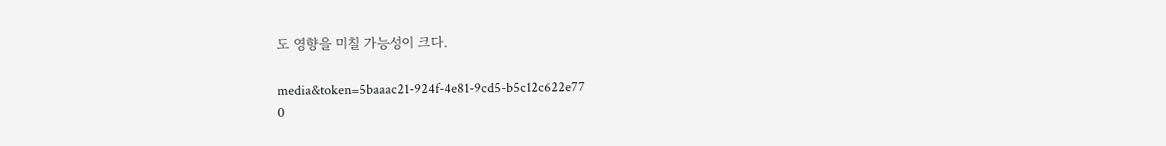도 영향을 미칠 가능성이 크다.

media&token=5baaac21-924f-4e81-9cd5-b5c12c622e77
0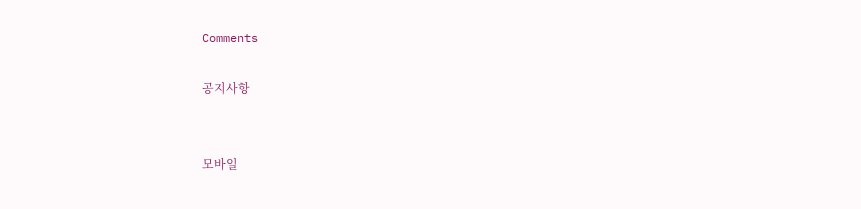Comments

공지사항


모바일